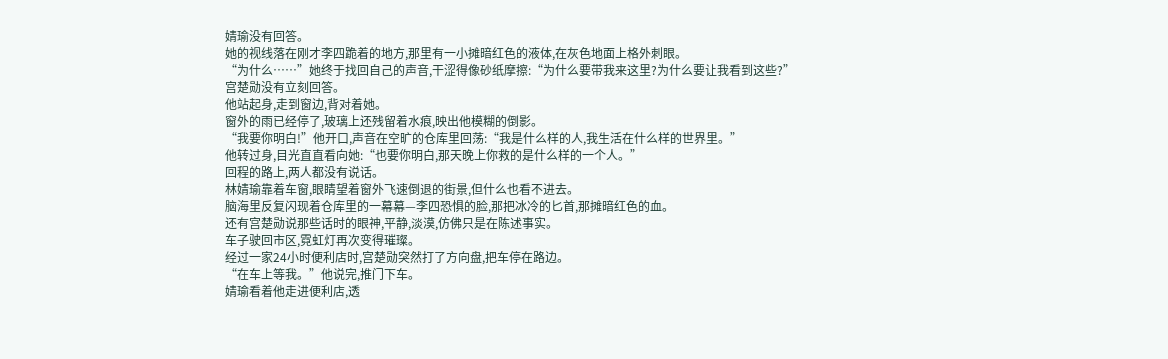婧瑜没有回答。
她的视线落在刚才李四跪着的地方,那里有一小摊暗红色的液体,在灰色地面上格外刺眼。
“为什么……”她终于找回自己的声音,干涩得像砂纸摩擦:“为什么要带我来这里?为什么要让我看到这些?”
宫楚勋没有立刻回答。
他站起身,走到窗边,背对着她。
窗外的雨已经停了,玻璃上还残留着水痕,映出他模糊的倒影。
“我要你明白!”他开口,声音在空旷的仓库里回荡:“我是什么样的人,我生活在什么样的世界里。”
他转过身,目光直直看向她:“也要你明白,那天晚上你救的是什么样的一个人。”
回程的路上,两人都没有说话。
林婧瑜靠着车窗,眼睛望着窗外飞速倒退的街景,但什么也看不进去。
脑海里反复闪现着仓库里的一幕幕—李四恐惧的脸,那把冰冷的匕首,那摊暗红色的血。
还有宫楚勋说那些话时的眼神,平静,淡漠,仿佛只是在陈述事实。
车子驶回市区,霓虹灯再次变得璀璨。
经过一家24小时便利店时,宫楚勋突然打了方向盘,把车停在路边。
“在车上等我。”他说完,推门下车。
婧瑜看着他走进便利店,透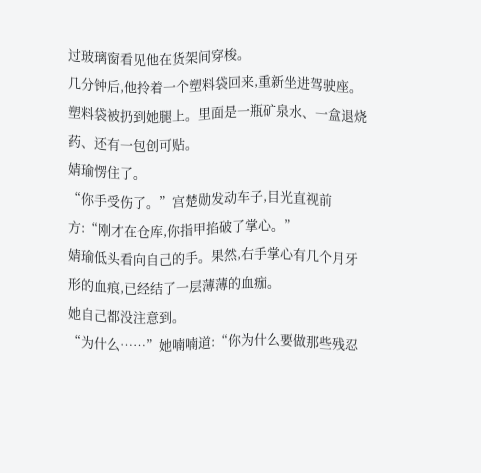过玻璃窗看见他在货架间穿梭。
几分钟后,他拎着一个塑料袋回来,重新坐进驾驶座。
塑料袋被扔到她腿上。里面是一瓶矿泉水、一盒退烧药、还有一包创可贴。
婧瑜愣住了。
“你手受伤了。”宫楚勋发动车子,目光直视前方:“刚才在仓库,你指甲掐破了掌心。”
婧瑜低头看向自己的手。果然,右手掌心有几个月牙形的血痕,已经结了一层薄薄的血痂。
她自己都没注意到。
“为什么……”她喃喃道:“你为什么要做那些残忍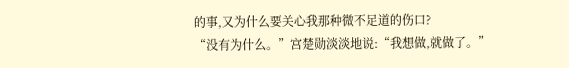的事,又为什么要关心我那种微不足道的伤口?
“没有为什么。”宫楚勋淡淡地说:“我想做,就做了。”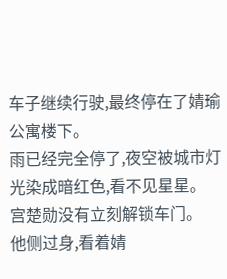车子继续行驶,最终停在了婧瑜公寓楼下。
雨已经完全停了,夜空被城市灯光染成暗红色,看不见星星。
宫楚勋没有立刻解锁车门。
他侧过身,看着婧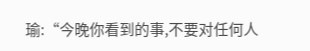瑜:“今晚你看到的事,不要对任何人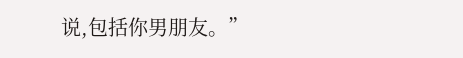说,包括你男朋友。”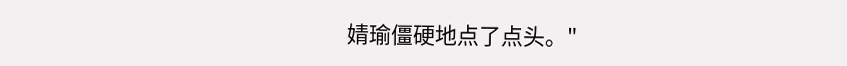婧瑜僵硬地点了点头。"